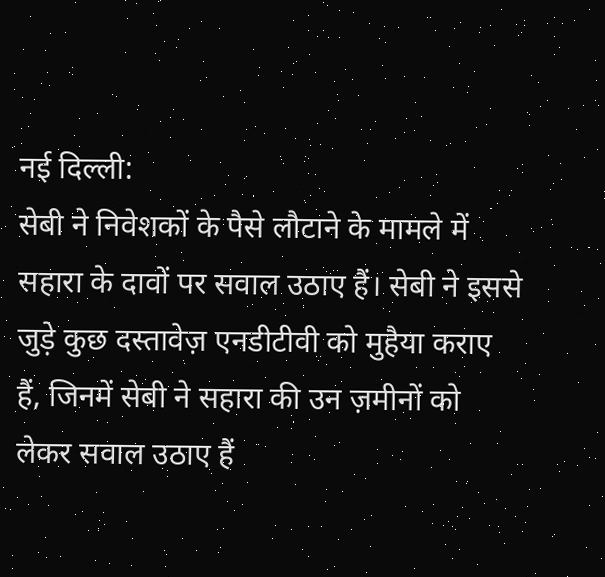नई दिल्ली:
सेबी ने निवेशकों के पैसे लौटाने के मामले में सहारा के दावों पर सवाल उठाए हैं। सेबी ने इससे जुड़े कुछ दस्तावेज़ एनडीटीवी को मुहैया कराए हैं, जिनमें सेबी ने सहारा की उन ज़मीनों को लेकर सवाल उठाए हैं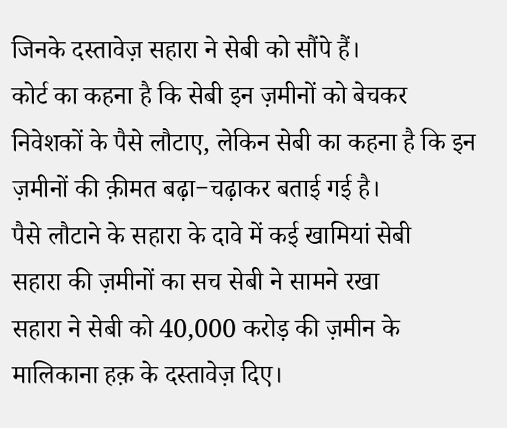जिनके दस्तावेज़ सहारा ने सेबी को सौंपे हैं।
कोर्ट का कहना है कि सेबी इन ज़मीनों को बेचकर निवेशकों के पैसे लौटाए, लेकिन सेबी का कहना है कि इन ज़मीनों की क़ीमत बढ़ा−चढ़ाकर बताई गई है।
पैसे लौटाने के सहारा के दावे में कई खामियां सेबी
सहारा की ज़मीनों का सच सेबी ने सामने रखा
सहारा ने सेबी को 40,000 करोड़ की ज़मीन के मालिकाना हक़ के दस्तावेज़ दिए।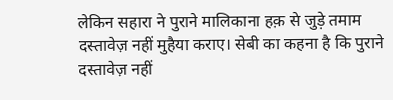लेकिन सहारा ने पुराने मालिकाना हक़ से जुड़े तमाम दस्तावेज़ नहीं मुहैया कराए। सेबी का कहना है कि पुराने दस्तावेज़ नहीं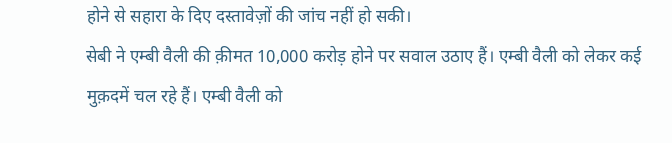होने से सहारा के दिए दस्तावेज़ों की जांच नहीं हो सकी।
सेबी ने एम्बी वैली की क़ीमत 10,000 करोड़ होने पर सवाल उठाए हैं। एम्बी वैली को लेकर कई मुक़दमें चल रहे हैं। एम्बी वैली को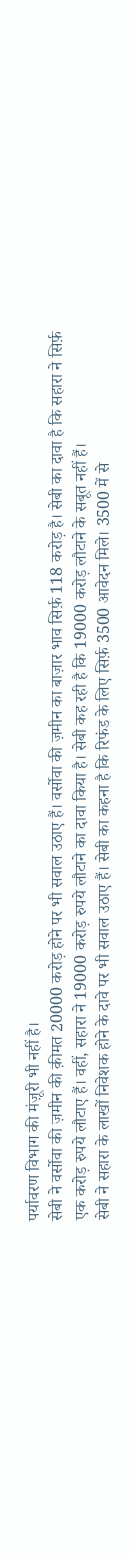पर्यावरण विभाग की मंज़ूरी भी नहीं है।
सेबी ने वर्सोवा की ज़मीन की क़ीमत 20000 करोड़ होने पर भी सवाल उठाए हैं। वर्सोवा की ज़मीन का बाज़ार भाव सिर्फ़ 118 करोड़ है। सेबी का दावा है कि सहारा ने सिर्फ़ एक करोड़ रुपये लौटाए हैं। वहीं, सहारा ने 19000 करोड़ रुपये लौटाने का दावा किया है। सेबी कह रही है कि 19000 करोड़ लौटाने के सबूत नहीं हैं।
सेबी ने सहारा के लाखों निवेशक होने के दावे पर भी सवाल उठाए हैं। सेबी का कहना है कि रिफंड के लिए सिर्फ़ 3500 आवेदन मिले। 3500 में से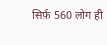सिर्फ़ 560 लोग ही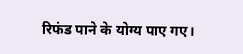रिफंड पाने के योग्य पाए गए।